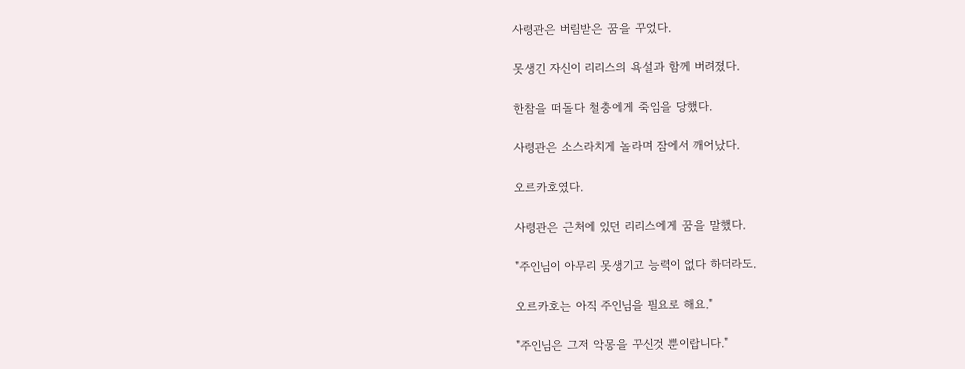사령관은 버림받은 꿈을 꾸었다.

못생긴 자신이 리리스의 욕설과 함께 버려졌다.

한참을 떠돌다 철충에게 죽임을 당했다.

사령관은 소스라치게 놀라며 잠에서 깨어났다.

오르카호였다.

사령관은 근처에 있던 리리스에게 꿈을 말했다.

"주인님이 아무리 못생기고 능력이 없다 하더라도.

오르카호는 아직 주인님을 필요로 해요."

"주인님은 그저 악몽을 꾸신것 뿐이랍니다."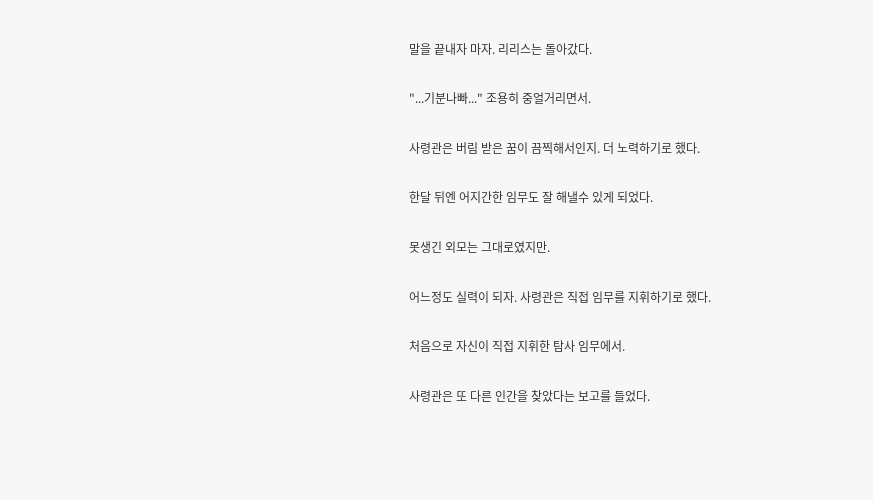말을 끝내자 마자. 리리스는 돌아갔다.

"...기분나빠..." 조용히 중얼거리면서.

사령관은 버림 받은 꿈이 끔찍해서인지. 더 노력하기로 했다.

한달 뒤엔 어지간한 임무도 잘 해낼수 있게 되었다.

못생긴 외모는 그대로였지만.

어느정도 실력이 되자. 사령관은 직접 임무를 지휘하기로 했다.

처음으로 자신이 직접 지휘한 탐사 임무에서.

사령관은 또 다른 인간을 찾았다는 보고를 들었다.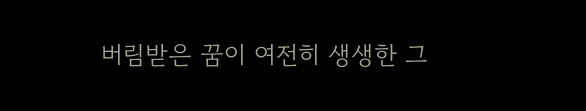버림받은 꿈이 여전히 생생한 그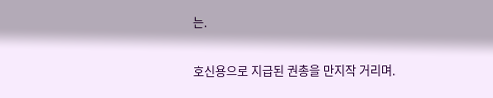는.

호신용으로 지급된 권총을 만지작 거리며.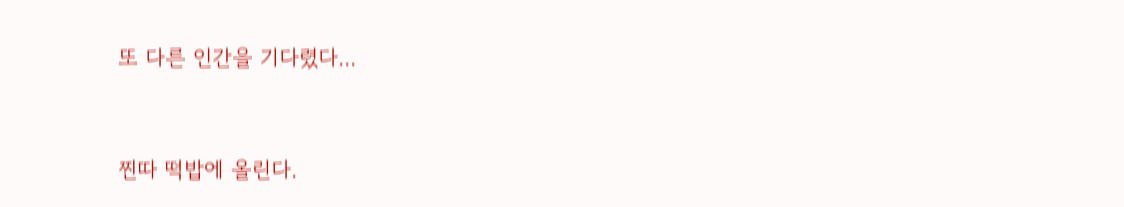또 다른 인간을 기다렸다...


찐따 떡밥에 올린다.